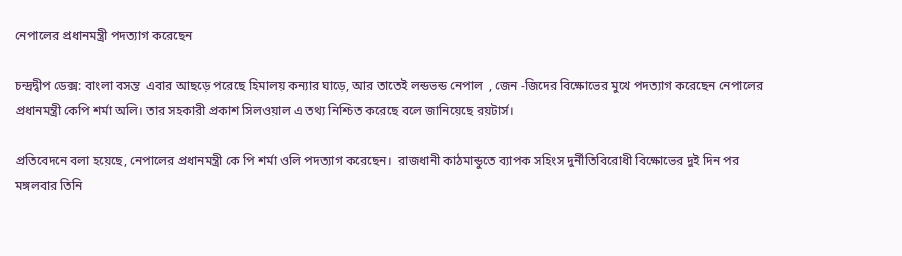নেপালের প্রধানমন্ত্রী পদত্যাগ করেছেন

চন্দ্রদ্বীপ ডেক্স: বাংলা বসন্ত  এবার আছড়ে পরেছে হিমালয় কন্যার ঘাড়ে, আর তাতেই লন্ডভন্ড নেপাল  , জেন -জিদের বিক্ষোভের মুখে পদত্যাগ করেছেন নেপালের প্রধানমন্ত্রী কেপি শর্মা অলি। তার সহকারী প্রকাশ সিলওয়াল এ তথ্য নিশ্চিত করেছে বলে জানিয়েছে রয়টার্স।

প্রতিবেদনে বলা হয়েছে, নেপালের প্রধানমন্ত্রী কে পি শর্মা ওলি পদত্যাগ করেছেন।  রাজধানী কাঠমান্ডুতে ব্যাপক সহিংস দুর্নীতিবিরোধী বিক্ষোভের দুই দিন পর মঙ্গলবার তিনি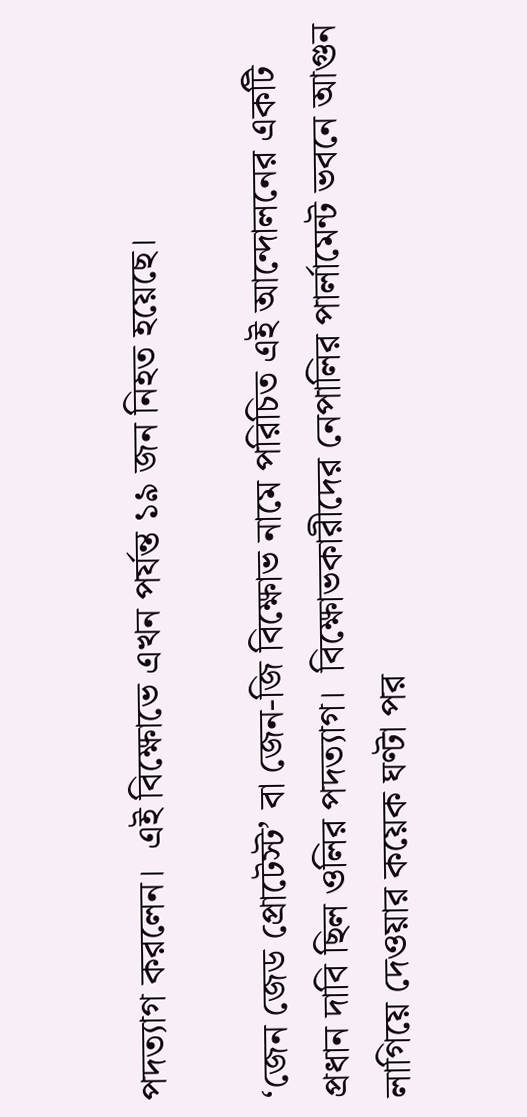পদত্যাগ করলেন।  এই বিক্ষোভে এখন পর্যন্ত ১৯ জন নিহত হয়েছে।

‘জেন জেড প্রোটেস্ট’ বা জেন-জি বিক্ষোভ নামে পরিচিত এই আন্দোলনের একটি প্রধান দাবি ছিল ওলির পদত্যাগ।  বিক্ষোভকারীদের নেপালির পার্লামেন্ট ভবনে আগুন লাগিয়ে দেওয়ার কয়েক ঘণ্টা পর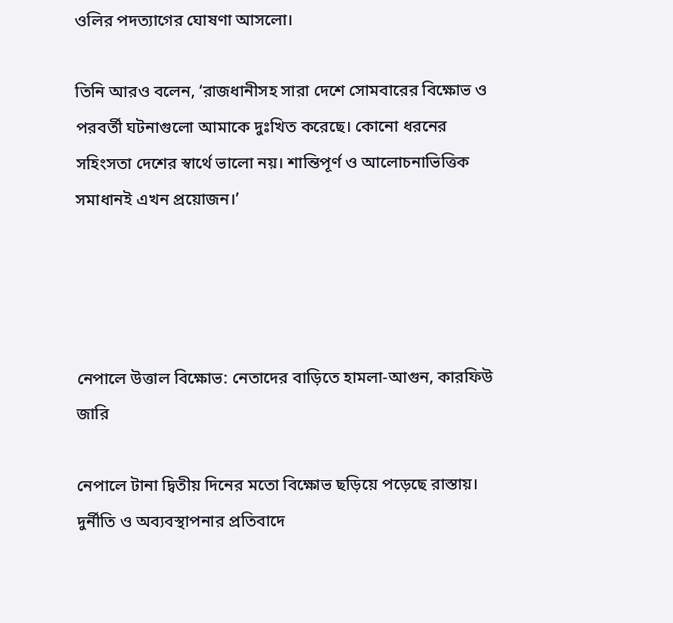ওলির পদত্যাগের ঘোষণা আসলো।

তিনি আরও বলেন, ‘রাজধানীসহ সারা দেশে সোমবারের বিক্ষোভ ও পরবর্তী ঘটনাগুলো আমাকে দুঃখিত করেছে। কোনো ধরনের সহিংসতা দেশের স্বার্থে ভালো নয়। শান্তিপূর্ণ ও আলোচনাভিত্তিক সমাধানই এখন প্রয়োজন।’




নেপালে উত্তাল বিক্ষোভ: নেতাদের বাড়িতে হামলা-আগুন, কারফিউ জারি

নেপালে টানা দ্বিতীয় দিনের মতো বিক্ষোভ ছড়িয়ে পড়েছে রাস্তায়। দুর্নীতি ও অব্যবস্থাপনার প্রতিবাদে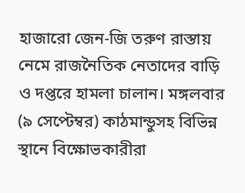হাজারো জেন-জি তরুণ রাস্তায় নেমে রাজনৈতিক নেতাদের বাড়ি ও দপ্তরে হামলা চালান। মঙ্গলবার (৯ সেপ্টেম্বর) কাঠমান্ডুসহ বিভিন্ন স্থানে বিক্ষোভকারীরা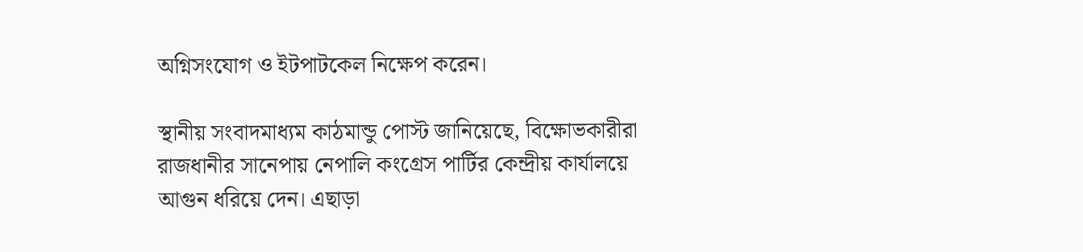অগ্নিসংযোগ ও ইটপাটকেল নিক্ষেপ করেন।

স্থানীয় সংবাদমাধ্যম কাঠমান্ডু পোস্ট জানিয়েছে, বিক্ষোভকারীরা রাজধানীর সানেপায় নেপালি কংগ্রেস পার্টির কেন্দ্রীয় কার্যালয়ে আগুন ধরিয়ে দেন। এছাড়া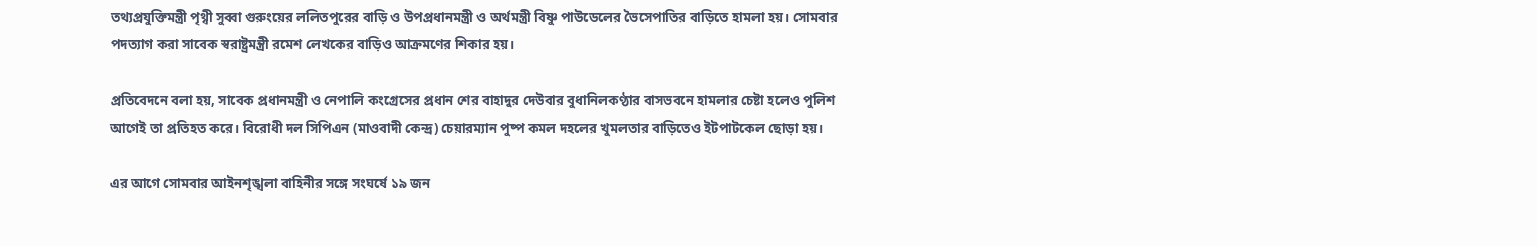তথ্যপ্রযুক্তিমন্ত্রী পৃথ্বী সুব্বা গুরুংয়ের ললিতপুরের বাড়ি ও উপপ্রধানমন্ত্রী ও অর্থমন্ত্রী বিষ্ণু পাউডেলের ভৈসেপাতির বাড়িতে হামলা হয়। সোমবার পদত্যাগ করা সাবেক স্বরাষ্ট্রমন্ত্রী রমেশ লেখকের বাড়িও আক্রমণের শিকার হয়।

প্রতিবেদনে বলা হয়, সাবেক প্রধানমন্ত্রী ও নেপালি কংগ্রেসের প্রধান শের বাহাদুর দেউবার বুধানিলকণ্ঠার বাসভবনে হামলার চেষ্টা হলেও পুলিশ আগেই তা প্রতিহত করে। বিরোধী দল সিপিএন (মাওবাদী কেন্দ্র) চেয়ারম্যান পুষ্প কমল দহলের খুমলতার বাড়িতেও ইটপাটকেল ছোড়া হয়।

এর আগে সোমবার আইনশৃঙ্খলা বাহিনীর সঙ্গে সংঘর্ষে ১৯ জন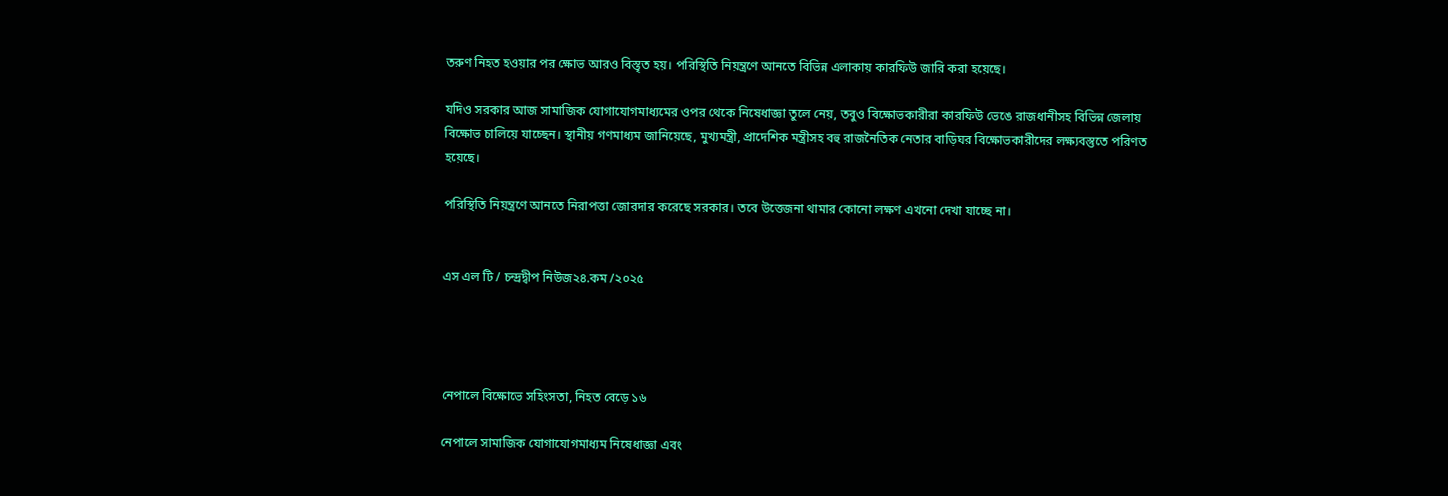তরুণ নিহত হওয়ার পর ক্ষোভ আরও বিস্তৃত হয়। পরিস্থিতি নিয়ন্ত্রণে আনতে বিভিন্ন এলাকায় কারফিউ জারি করা হয়েছে।

যদিও সরকার আজ সামাজিক যোগাযোগমাধ্যমের ওপর থেকে নিষেধাজ্ঞা তুলে নেয়, তবুও বিক্ষোভকারীরা কারফিউ ভেঙে রাজধানীসহ বিভিন্ন জেলায় বিক্ষোভ চালিয়ে যাচ্ছেন। স্থানীয় গণমাধ্যম জানিয়েছে, মুখ্যমন্ত্রী, প্রাদেশিক মন্ত্রীসহ বহু রাজনৈতিক নেতার বাড়িঘর বিক্ষোভকারীদের লক্ষ্যবস্তুতে পরিণত হয়েছে।

পরিস্থিতি নিয়ন্ত্রণে আনতে নিরাপত্তা জোরদার করেছে সরকার। তবে উত্তেজনা থামার কোনো লক্ষণ এখনো দেখা যাচ্ছে না।


এস এল টি / চন্দ্রদ্বীপ নিউজ২৪.কম /২০২৫




নেপালে বিক্ষোভে সহিংসতা, নিহত বেড়ে ১৬

নেপালে সামাজিক যোগাযোগমাধ্যম নিষেধাজ্ঞা এবং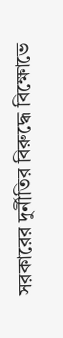সরকারের দুর্নীতির বিরুদ্ধে বিক্ষোভে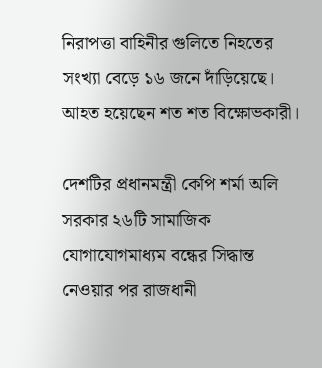নিরাপত্তা বাহিনীর গুলিতে নিহতের সংখ্যা বেড়ে ১৬ জনে দাঁড়িয়েছে। আহত হয়েছেন শত শত বিক্ষোভকারী।

দেশটির প্রধানমন্ত্রী কেপি শর্মা অলি সরকার ২৬টি সামাজিক যোগাযোগমাধ্যম বন্ধের সিদ্ধান্ত নেওয়ার পর রাজধানী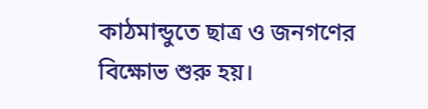কাঠমান্ডুতে ছাত্র ও জনগণের বিক্ষোভ শুরু হয়।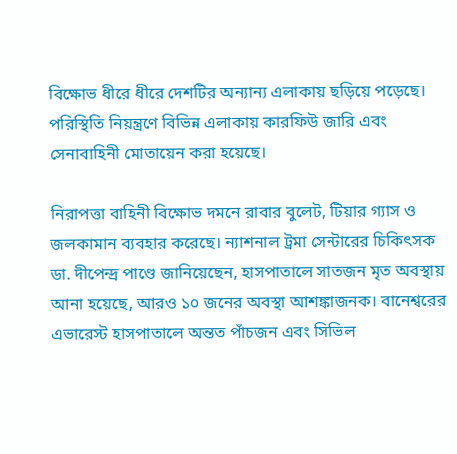বিক্ষোভ ধীরে ধীরে দেশটির অন্যান্য এলাকায় ছড়িয়ে পড়েছে। পরিস্থিতি নিয়ন্ত্রণে বিভিন্ন এলাকায় কারফিউ জারি এবং সেনাবাহিনী মোতায়েন করা হয়েছে।

নিরাপত্তা বাহিনী বিক্ষোভ দমনে রাবার বুলেট, টিয়ার গ্যাস ও জলকামান ব্যবহার করেছে। ন্যাশনাল ট্রমা সেন্টারের চিকিৎসক ডা. দীপেন্দ্র পাণ্ডে জানিয়েছেন, হাসপাতালে সাতজন মৃত অবস্থায় আনা হয়েছে, আরও ১০ জনের অবস্থা আশঙ্কাজনক। বানেশ্বরের এভারেস্ট হাসপাতালে অন্তত পাঁচজন এবং সিভিল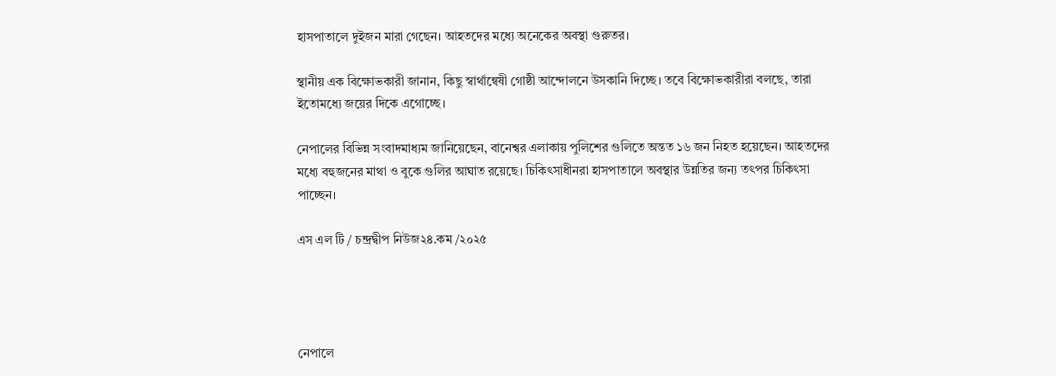হাসপাতালে দুইজন মারা গেছেন। আহতদের মধ্যে অনেকের অবস্থা গুরুতর।

স্থানীয় এক বিক্ষোভকারী জানান, কিছু স্বার্থান্বেষী গোষ্ঠী আন্দোলনে উসকানি দিচ্ছে। তবে বিক্ষোভকারীরা বলছে, তারা ইতোমধ্যে জয়ের দিকে এগোচ্ছে।

নেপালের বিভিন্ন সংবাদমাধ্যম জানিয়েছেন, বানেশ্বর এলাকায় পুলিশের গুলিতে অন্তত ১৬ জন নিহত হয়েছেন। আহতদের মধ্যে বহুজনের মাথা ও বুকে গুলির আঘাত রয়েছে। চিকিৎসাধীনরা হাসপাতালে অবস্থার উন্নতির জন্য তৎপর চিকিৎসা পাচ্ছেন।

এস এল টি / চন্দ্রদ্বীপ নিউজ২৪.কম /২০২৫




নেপালে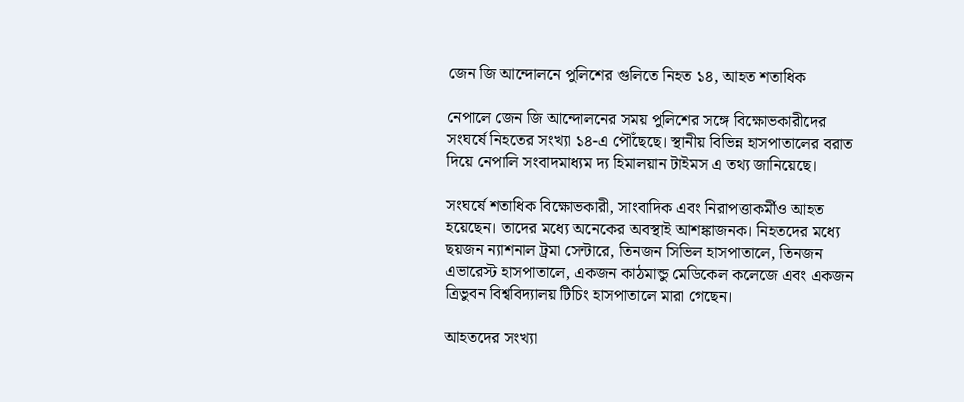জেন জি আন্দোলনে পুলিশের গুলিতে নিহত ১৪, আহত শতাধিক

নেপালে জেন জি আন্দোলনের সময় পুলিশের সঙ্গে বিক্ষোভকারীদের সংঘর্ষে নিহতের সংখ্যা ১৪-এ পৌঁছেছে। স্থানীয় বিভিন্ন হাসপাতালের বরাত দিয়ে নেপালি সংবাদমাধ্যম দ্য হিমালয়ান টাইমস এ তথ্য জানিয়েছে।

সংঘর্ষে শতাধিক বিক্ষোভকারী, সাংবাদিক এবং নিরাপত্তাকর্মীও আহত হয়েছেন। তাদের মধ্যে অনেকের অবস্থাই আশঙ্কাজনক। নিহতদের মধ্যে ছয়জন ন্যাশনাল ট্রমা সেন্টারে, তিনজন সিভিল হাসপাতালে, তিনজন এভারেস্ট হাসপাতালে, একজন কাঠমান্ডু মেডিকেল কলেজে এবং একজন ত্রিভুবন বিশ্ববিদ্যালয় টিচিং হাসপাতালে মারা গেছেন।

আহতদের সংখ্যা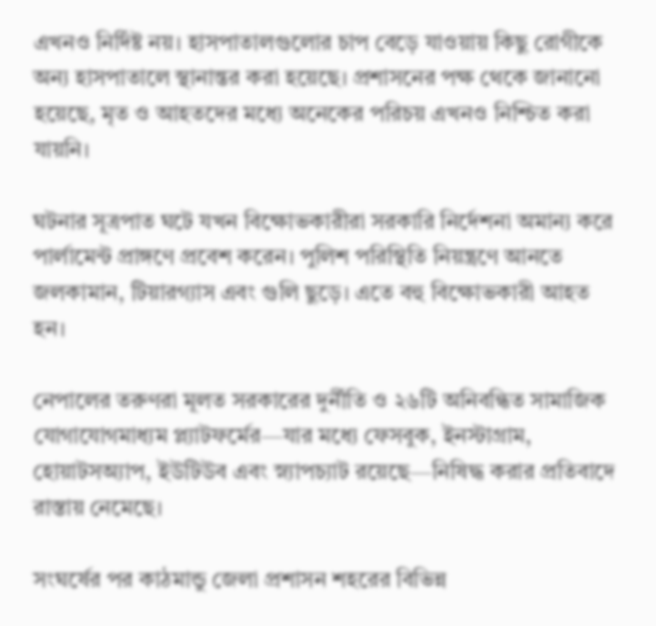এখনও নির্দিষ্ট নয়। হাসপাতালগুলোর চাপ বেড়ে যাওয়ায় কিছু রোগীকে অন্য হাসপাতালে স্থানান্তর করা হয়েছে। প্রশাসনের পক্ষ থেকে জানানো হয়েছে, মৃত ও আহতদের মধ্যে অনেকের পরিচয় এখনও নিশ্চিত করা যায়নি।

ঘটনার সূত্রপাত ঘটে যখন বিক্ষোভকারীরা সরকারি নির্দেশনা অমান্য করে পার্লামেন্ট প্রাঙ্গণে প্রবেশ করেন। পুলিশ পরিস্থিতি নিয়ন্ত্রণে আনতে জলকামান, টিয়ারগ্যাস এবং গুলি ছুড়ে। এতে বহু বিক্ষোভকারী আহত হন।

নেপালের তরুণরা মূলত সরকারের দুর্নীতি ও ২৬টি অনিবন্ধিত সামাজিক যোগাযোগমাধ্যম প্ল্যাটফর্মের—যার মধ্যে ফেসবুক, ইনস্টাগ্রাম, হোয়াটসঅ্যাপ, ইউটিউব এবং স্ন্যাপচ্যাট রয়েছে—নিষিদ্ধ করার প্রতিবাদে রাস্তায় নেমেছে।

সংঘর্ষের পর কাঠমান্ডু জেলা প্রশাসন শহরের বিভিন্ন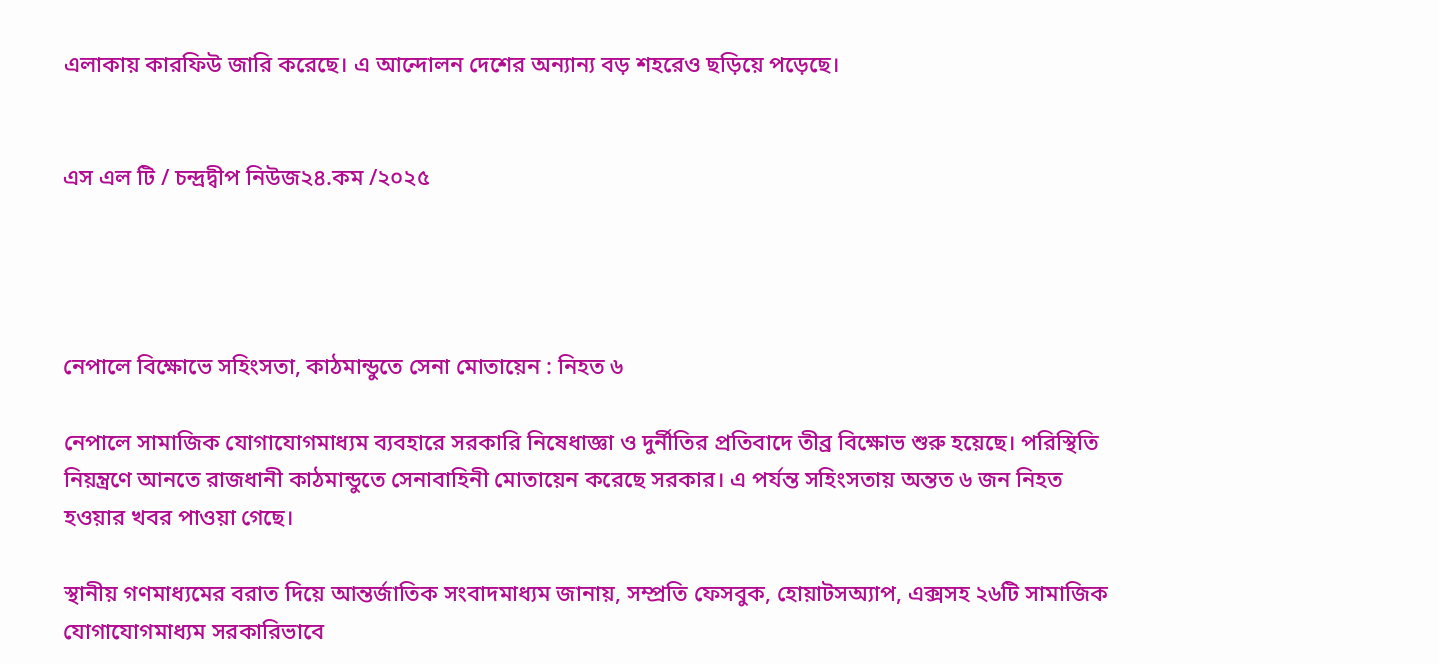এলাকায় কারফিউ জারি করেছে। এ আন্দোলন দেশের অন্যান্য বড় শহরেও ছড়িয়ে পড়েছে।


এস এল টি / চন্দ্রদ্বীপ নিউজ২৪.কম /২০২৫




নেপালে বিক্ষোভে সহিংসতা, কাঠমান্ডুতে সেনা মোতায়েন : নিহত ৬

নেপালে সামাজিক যোগাযোগমাধ্যম ব্যবহারে সরকারি নিষেধাজ্ঞা ও দুর্নীতির প্রতিবাদে তীব্র বিক্ষোভ শুরু হয়েছে। পরিস্থিতি নিয়ন্ত্রণে আনতে রাজধানী কাঠমান্ডুতে সেনাবাহিনী মোতায়েন করেছে সরকার। এ পর্যন্ত সহিংসতায় অন্তত ৬ জন নিহত হওয়ার খবর পাওয়া গেছে।

স্থানীয় গণমাধ্যমের বরাত দিয়ে আন্তর্জাতিক সংবাদমাধ্যম জানায়, সম্প্রতি ফেসবুক, হোয়াটসঅ্যাপ, এক্সসহ ২৬টি সামাজিক যোগাযোগমাধ্যম সরকারিভাবে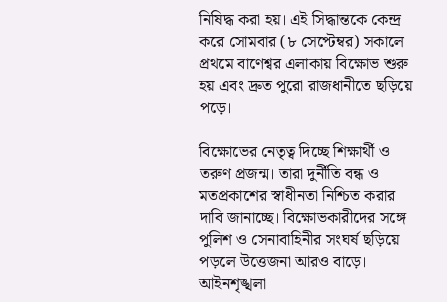নিষিদ্ধ করা হয়। এই সিদ্ধান্তকে কেন্দ্র করে সোমবার (৮ সেপ্টেম্বর) সকালে প্রথমে বাণেশ্বর এলাকায় বিক্ষোভ শুরু হয় এবং দ্রুত পুরো রাজধানীতে ছড়িয়ে পড়ে।

বিক্ষোভের নেতৃত্ব দিচ্ছে শিক্ষার্থী ও তরুণ প্রজন্ম। তারা দুর্নীতি বন্ধ ও মতপ্রকাশের স্বাধীনতা নিশ্চিত করার দাবি জানাচ্ছে। বিক্ষোভকারীদের সঙ্গে পুলিশ ও সেনাবাহিনীর সংঘর্ষ ছড়িয়ে পড়লে উত্তেজনা আরও বাড়ে। আইনশৃঙ্খলা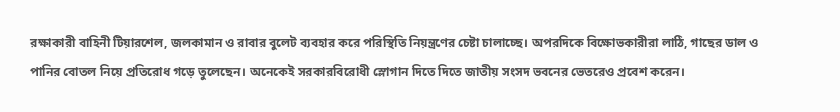রক্ষাকারী বাহিনী টিয়ারশেল, জলকামান ও রাবার বুলেট ব্যবহার করে পরিস্থিতি নিয়ন্ত্রণের চেষ্টা চালাচ্ছে। অপরদিকে বিক্ষোভকারীরা লাঠি, গাছের ডাল ও পানির বোতল নিয়ে প্রতিরোধ গড়ে তুলেছেন। অনেকেই সরকারবিরোধী স্লোগান দিতে দিতে জাতীয় সংসদ ভবনের ভেতরেও প্রবেশ করেন।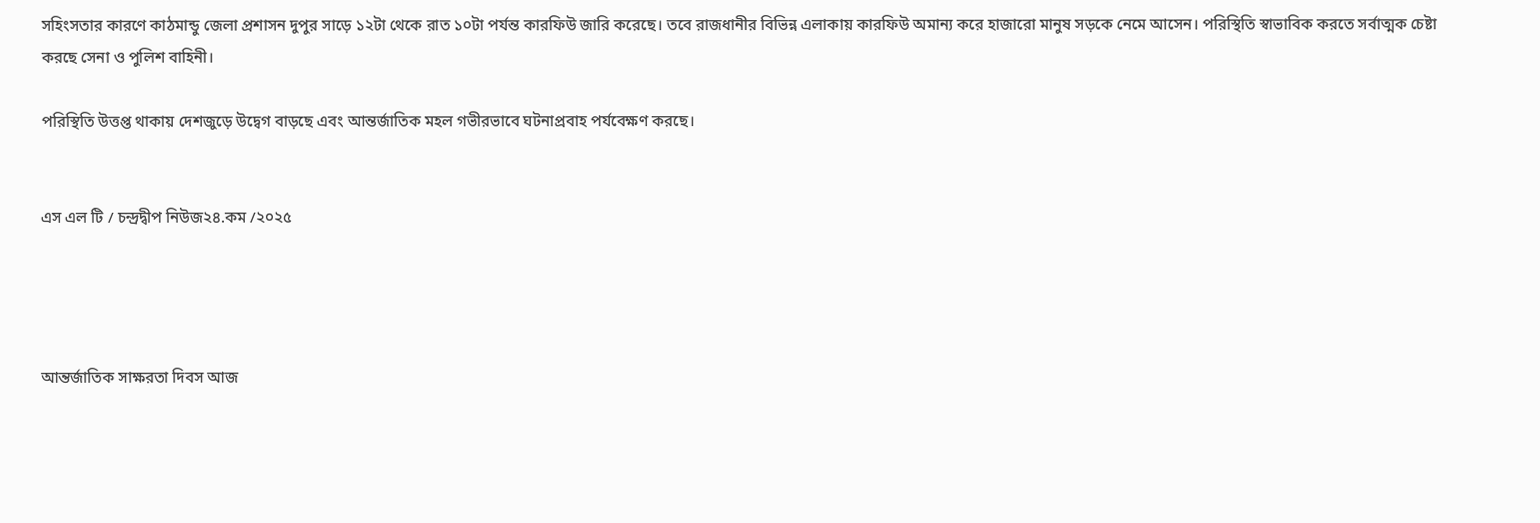সহিংসতার কারণে কাঠমান্ডু জেলা প্রশাসন দুপুর সাড়ে ১২টা থেকে রাত ১০টা পর্যন্ত কারফিউ জারি করেছে। তবে রাজধানীর বিভিন্ন এলাকায় কারফিউ অমান্য করে হাজারো মানুষ সড়কে নেমে আসেন। পরিস্থিতি স্বাভাবিক করতে সর্বাত্মক চেষ্টা করছে সেনা ও পুলিশ বাহিনী।

পরিস্থিতি উত্তপ্ত থাকায় দেশজুড়ে উদ্বেগ বাড়ছে এবং আন্তর্জাতিক মহল গভীরভাবে ঘটনাপ্রবাহ পর্যবেক্ষণ করছে।


এস এল টি / চন্দ্রদ্বীপ নিউজ২৪.কম /২০২৫




আন্তর্জাতিক সাক্ষরতা দিবস আজ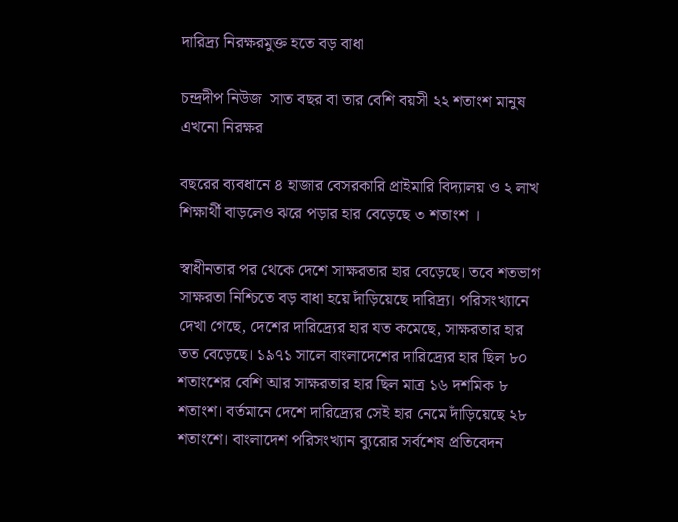দারিদ্র্য নিরক্ষরমুক্ত হতে বড় বাধা

চন্দ্রদীপ নিউজ  সাত বছর বা তার বেশি বয়সী ২২ শতাংশ মানুষ এখনো নিরক্ষর

বছরের ব্যবধানে ৪ হাজার বেসরকারি প্রাইমারি বিদ্যালয় ও ২ লাখ শিক্ষার্থী বাড়লেও ঝরে পড়ার হার বেড়েছে ৩ শতাংশ ।

স্বাধীনতার পর থেকে দেশে সাক্ষরতার হার বেড়েছে। তবে শতভাগ সাক্ষরতা নিশ্চিতে বড় বাধা হয়ে দাঁড়িয়েছে দারিদ্র্য। পরিসংখ্যানে দেখা গেছে, দেশের দারিদ্র্যের হার যত কমেছে, সাক্ষরতার হার তত বেড়েছে। ১৯৭১ সালে বাংলাদেশের দারিদ্র্যের হার ছিল ৮০ শতাংশের বেশি আর সাক্ষরতার হার ছিল মাত্র ১৬ দশমিক ৮ শতাংশ। বর্তমানে দেশে দারিদ্র্যের সেই হার নেমে দাঁড়িয়েছে ২৮ শতাংশে। বাংলাদেশ পরিসংখ্যান ব্যুরোর সর্বশেষ প্রতিবেদন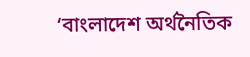‘বাংলাদেশ অর্থনৈতিক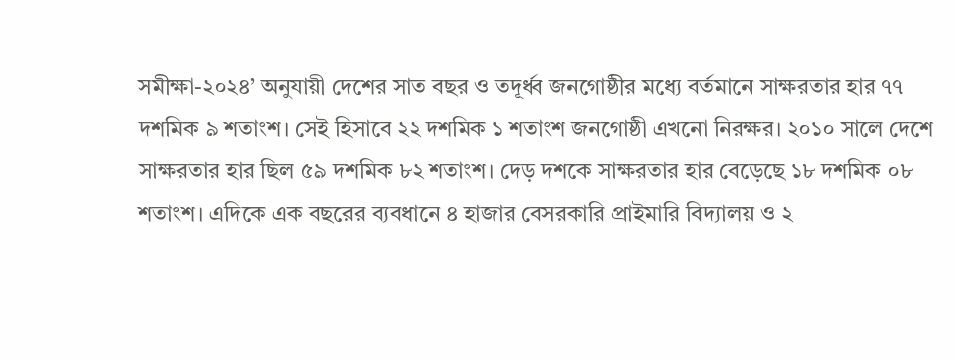সমীক্ষা-২০২৪’ অনুযায়ী দেশের সাত বছর ও তদূর্ধ্ব জনগোষ্ঠীর মধ্যে বর্তমানে সাক্ষরতার হার ৭৭ দশমিক ৯ শতাংশ। সেই হিসাবে ২২ দশমিক ১ শতাংশ জনগোষ্ঠী এখনো নিরক্ষর। ২০১০ সালে দেশে সাক্ষরতার হার ছিল ৫৯ দশমিক ৮২ শতাংশ। দেড় দশকে সাক্ষরতার হার বেড়েছে ১৮ দশমিক ০৮ শতাংশ। এদিকে এক বছরের ব্যবধানে ৪ হাজার বেসরকারি প্রাইমারি বিদ্যালয় ও ২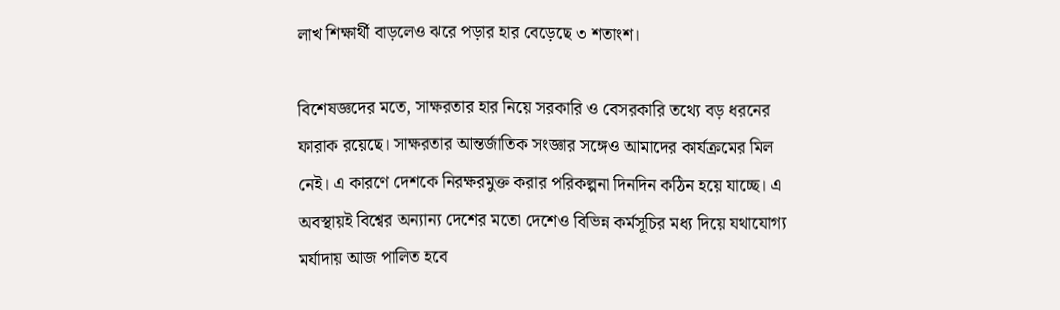লাখ শিক্ষার্থী বাড়লেও ঝরে পড়ার হার বেড়েছে ৩ শতাংশ।

বিশেষজ্ঞদের মতে, সাক্ষরতার হার নিয়ে সরকারি ও বেসরকারি তথ্যে বড় ধরনের ফারাক রয়েছে। সাক্ষরতার আন্তর্জাতিক সংজ্ঞার সঙ্গেও আমাদের কার্যক্রমের মিল নেই। এ কারণে দেশকে নিরক্ষরমুক্ত করার পরিকল্পনা দিনদিন কঠিন হয়ে যাচ্ছে। এ অবস্থায়ই বিশ্বের অন্যান্য দেশের মতো দেশেও বিভিন্ন কর্মসূচির মধ্য দিয়ে যথাযোগ্য মর্যাদায় আজ পালিত হবে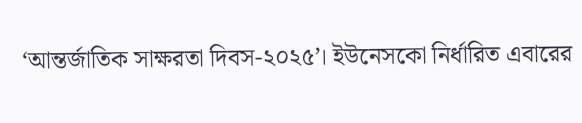‘আন্তর্জাতিক সাক্ষরতা দিবস-২০২৫’। ইউনেসকো নির্ধারিত এবারের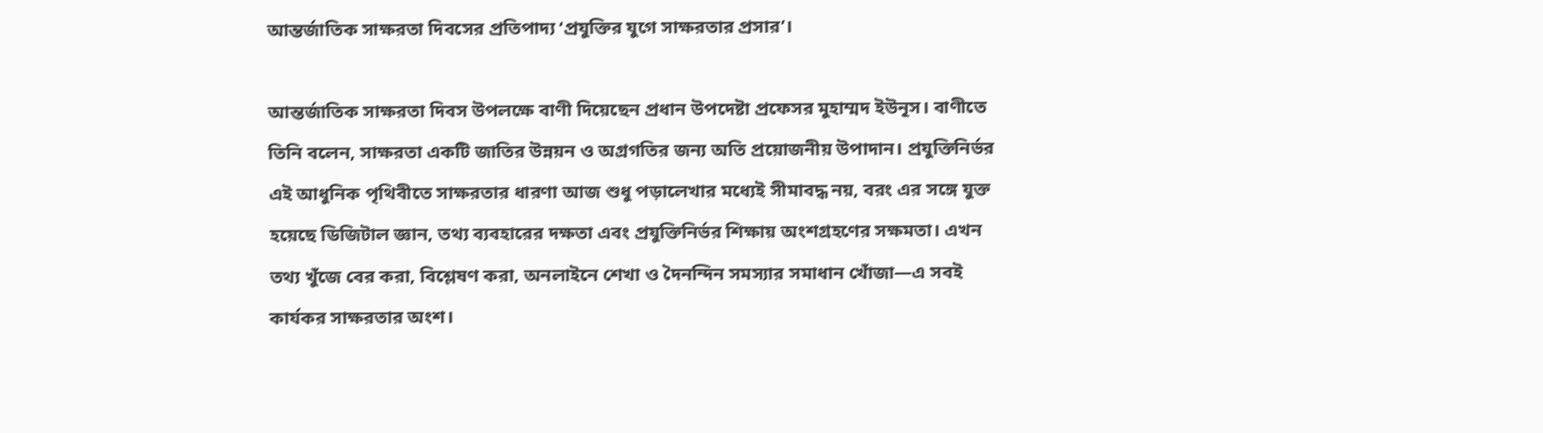আন্তর্জাতিক সাক্ষরতা দিবসের প্রতিপাদ্য ‘প্রযুক্তির যুগে সাক্ষরতার প্রসার’।

আন্তর্জাতিক সাক্ষরতা দিবস উপলক্ষে বাণী দিয়েছেন প্রধান উপদেষ্টা প্রফেসর মুহাম্মদ ইউনূস। বাণীতে তিনি বলেন, সাক্ষরতা একটি জাতির উন্নয়ন ও অগ্রগতির জন্য অতি প্রয়োজনীয় উপাদান। প্রযুক্তিনির্ভর এই আধুনিক পৃথিবীতে সাক্ষরতার ধারণা আজ শুধু পড়ালেখার মধ্যেই সীমাবদ্ধ নয়, বরং এর সঙ্গে যুক্ত হয়েছে ডিজিটাল জ্ঞান, তথ্য ব্যবহারের দক্ষতা এবং প্রযুক্তিনির্ভর শিক্ষায় অংশগ্রহণের সক্ষমতা। এখন তথ্য খুঁজে বের করা, বিশ্লেষণ করা, অনলাইনে শেখা ও দৈনন্দিন সমস্যার সমাধান খোঁজা—এ সবই কার্যকর সাক্ষরতার অংশ।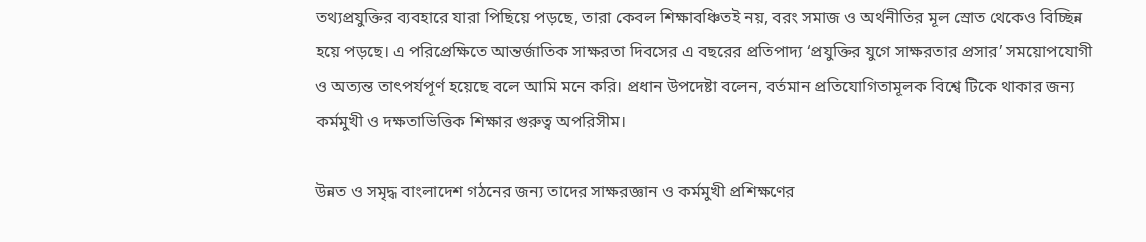তথ্যপ্রযুক্তির ব্যবহারে যারা পিছিয়ে পড়ছে, তারা কেবল শিক্ষাবঞ্চিতই নয়, বরং সমাজ ও অর্থনীতির মূল স্রোত থেকেও বিচ্ছিন্ন হয়ে পড়ছে। এ পরিপ্রেক্ষিতে আন্তর্জাতিক সাক্ষরতা দিবসের এ বছরের প্রতিপাদ্য ‘প্রযুক্তির যুগে সাক্ষরতার প্রসার’ সময়োপযোগী ও অত্যন্ত তাৎপর্যপূর্ণ হয়েছে বলে আমি মনে করি। প্রধান উপদেষ্টা বলেন, বর্তমান প্রতিযোগিতামূলক বিশ্বে টিকে থাকার জন্য কর্মমুখী ও দক্ষতাভিত্তিক শিক্ষার গুরুত্ব অপরিসীম।

উন্নত ও সমৃদ্ধ বাংলাদেশ গঠনের জন্য তাদের সাক্ষরজ্ঞান ও কর্মমুখী প্রশিক্ষণের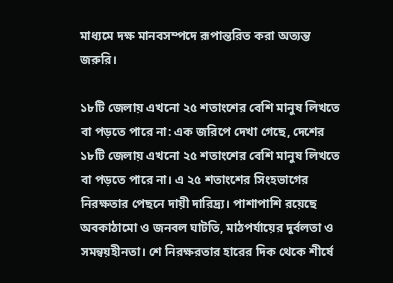মাধ্যমে দক্ষ মানবসম্পদে রূপান্তরিত করা অত্যন্ত জরুরি।

১৮টি জেলায় এখনো ২৫ শতাংশের বেশি মানুষ লিখতে বা পড়তে পারে না: এক জরিপে দেখা গেছে, দেশের ১৮টি জেলায় এখনো ২৫ শতাংশের বেশি মানুষ লিখতে বা পড়তে পারে না। এ ২৫ শতাংশের সিংহভাগের নিরক্ষতার পেছনে দায়ী দারিদ্র্য। পাশাপাশি রয়েছে অবকাঠামো ও জনবল ঘাটতি, মাঠপর্যায়ের দুর্বলতা ও সমন্বয়হীনতা। শে নিরক্ষরতার হারের দিক থেকে শীর্ষে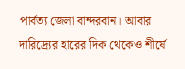পার্বত্য জেলা বান্দরবান। আবার দারিদ্র্যের হারের দিক থেকেও শীর্ষে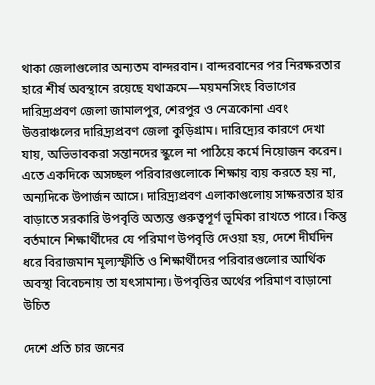থাকা জেলাগুলোর অন্যতম বান্দরবান। বান্দরবানের পর নিরক্ষরতার হারে শীর্ষ অবস্থানে রয়েছে যথাক্রমে—ময়মনসিংহ বিভাগের দারিদ্র্যপ্রবণ জেলা জামালপুর, শেরপুর ও নেত্রকোনা এবং উত্তরাঞ্চলের দারিদ্র্যপ্রবণ জেলা কুড়িগ্রাম। দারিদ্র্যের কারণে দেখা যায়, অভিভাবকরা সন্তানদের স্কুলে না পাঠিয়ে কর্মে নিয়োজন করেন। এতে একদিকে অসচ্ছল পরিবারগুলোকে শিক্ষায় ব্যয় করতে হয় না, অন্যদিকে উপার্জন আসে। দারিদ্র্যপ্রবণ এলাকাগুলোয় সাক্ষরতার হার বাড়াতে সরকারি উপবৃত্তি অত্যন্ত গুরুত্বপূর্ণ ভূমিকা রাখতে পারে। কিন্তু বর্তমানে শিক্ষার্থীদের যে পরিমাণ উপবৃত্তি দেওয়া হয়, দেশে দীর্ঘদিন ধরে বিরাজমান মূল্যস্ফীতি ও শিক্ষার্থীদের পরিবারগুলোর আর্থিক অবস্থা বিবেচনায় তা যৎসামান্য। উপবৃত্তির অর্থের পরিমাণ বাড়ানো উচিত

দেশে প্রতি চার জনের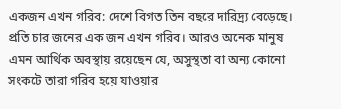একজন এখন গরিব: দেশে বিগত তিন বছরে দারিদ্র্য বেড়েছে। প্রতি চার জনের এক জন এখন গরিব। আরও অনেক মানুষ এমন আর্থিক অবস্থায় রয়েছেন যে, অসুস্থতা বা অন্য কোনো সংকটে তারা গরিব হয়ে যাওয়ার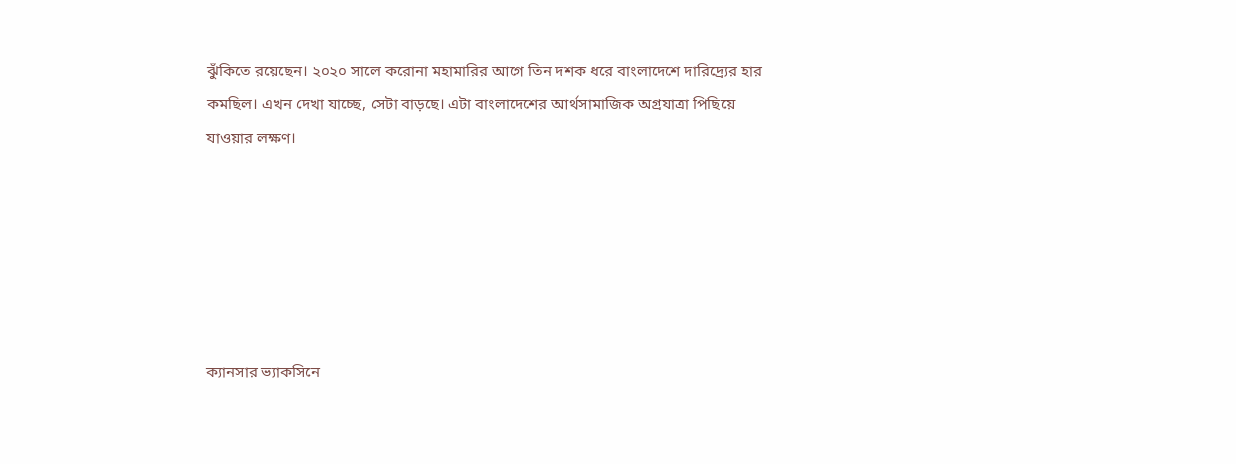ঝুঁকিতে রয়েছেন। ২০২০ সালে করোনা মহামারির আগে তিন দশক ধরে বাংলাদেশে দারিদ্র্যের হার কমছিল। এখন দেখা যাচ্ছে, সেটা বাড়ছে। এটা বাংলাদেশের আর্থসামাজিক অগ্রযাত্রা পিছিয়ে যাওয়ার লক্ষণ।






ক্যানসার ভ্যাকসিনে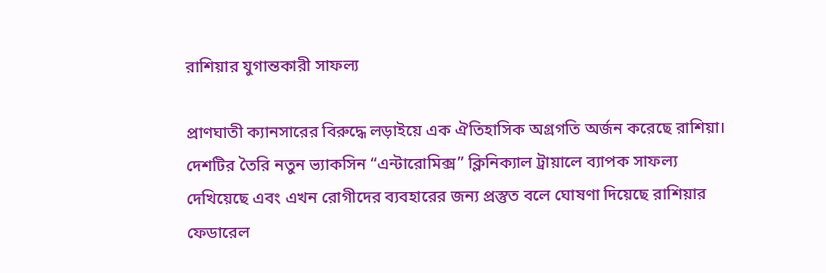রাশিয়ার যুগান্তকারী সাফল্য

প্রাণঘাতী ক্যানসারের বিরুদ্ধে লড়াইয়ে এক ঐতিহাসিক অগ্রগতি অর্জন করেছে রাশিয়া। দেশটির তৈরি নতুন ভ্যাকসিন “এন্টারোমিক্স” ক্লিনিক্যাল ট্রায়ালে ব্যাপক সাফল্য দেখিয়েছে এবং এখন রোগীদের ব্যবহারের জন্য প্রস্তুত বলে ঘোষণা দিয়েছে রাশিয়ার ফেডারেল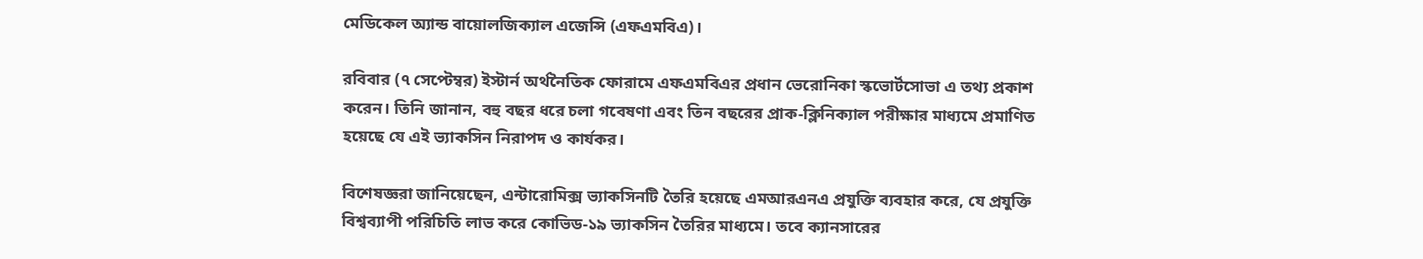মেডিকেল অ্যান্ড বায়োলজিক্যাল এজেন্সি (এফএমবিএ)।

রবিবার (৭ সেপ্টেম্বর) ইস্টার্ন অর্থনৈতিক ফোরামে এফএমবিএর প্রধান ভেরোনিকা স্কভোর্টসোভা এ তথ্য প্রকাশ করেন। তিনি জানান, বহু বছর ধরে চলা গবেষণা এবং তিন বছরের প্রাক-ক্লিনিক্যাল পরীক্ষার মাধ্যমে প্রমাণিত হয়েছে যে এই ভ্যাকসিন নিরাপদ ও কার্যকর।

বিশেষজ্ঞরা জানিয়েছেন, এন্টারোমিক্স ভ্যাকসিনটি তৈরি হয়েছে এমআরএনএ প্রযুক্তি ব্যবহার করে, যে প্রযুক্তি বিশ্বব্যাপী পরিচিতি লাভ করে কোভিড-১৯ ভ্যাকসিন তৈরির মাধ্যমে। তবে ক্যানসারের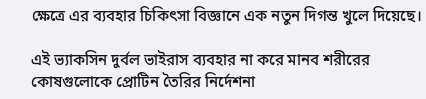ক্ষেত্রে এর ব্যবহার চিকিৎসা বিজ্ঞানে এক নতুন দিগন্ত খুলে দিয়েছে।

এই ভ্যাকসিন দুর্বল ভাইরাস ব্যবহার না করে মানব শরীরের কোষগুলোকে প্রোটিন তৈরির নির্দেশনা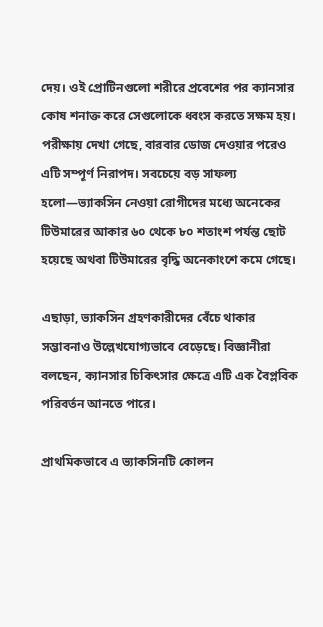দেয়। ওই প্রোটিনগুলো শরীরে প্রবেশের পর ক্যানসার কোষ শনাক্ত করে সেগুলোকে ধ্বংস করতে সক্ষম হয়। পরীক্ষায় দেখা গেছে, বারবার ডোজ দেওয়ার পরেও এটি সম্পূর্ণ নিরাপদ। সবচেয়ে বড় সাফল্য হলো—ভ্যাকসিন নেওয়া রোগীদের মধ্যে অনেকের টিউমারের আকার ৬০ থেকে ৮০ শতাংশ পর্যন্ত ছোট হয়েছে অথবা টিউমারের বৃদ্ধি অনেকাংশে কমে গেছে।

এছাড়া, ভ্যাকসিন গ্রহণকারীদের বেঁচে থাকার সম্ভাবনাও উল্লেখযোগ্যভাবে বেড়েছে। বিজ্ঞানীরা বলছেন, ক্যানসার চিকিৎসার ক্ষেত্রে এটি এক বৈপ্লবিক পরিবর্তন আনতে পারে।

প্রাথমিকভাবে এ ভ্যাকসিনটি কোলন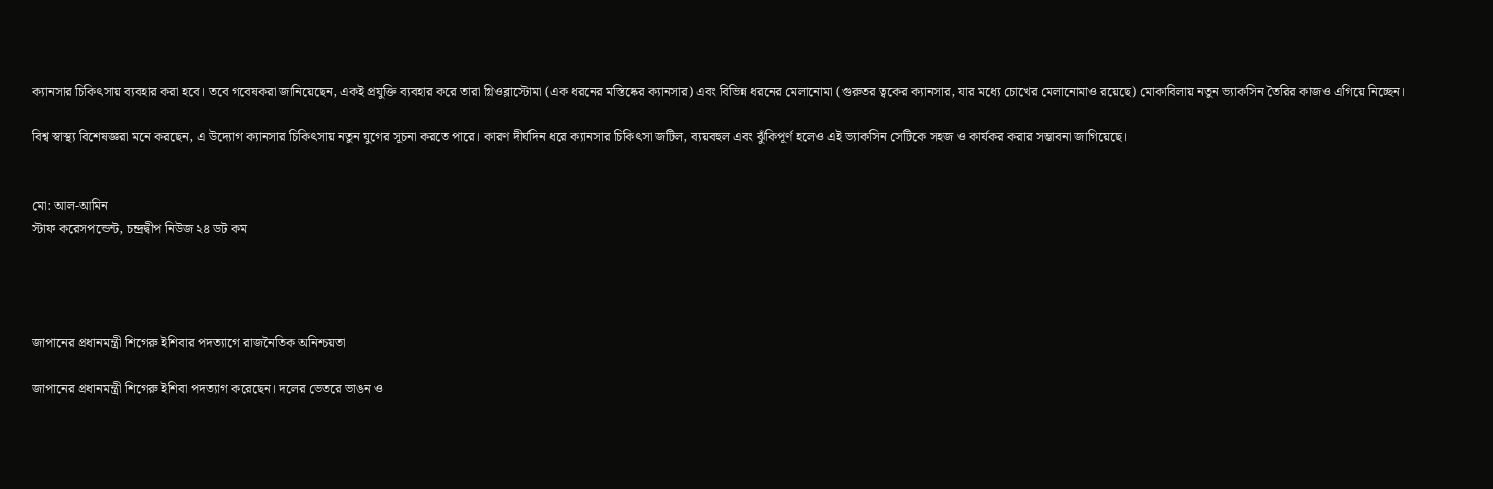ক্যানসার চিকিৎসায় ব্যবহার করা হবে। তবে গবেষকরা জানিয়েছেন, একই প্রযুক্তি ব্যবহার করে তারা গ্লিওব্লাস্টোমা (এক ধরনের মস্তিষ্কের ক্যানসার) এবং বিভিন্ন ধরনের মেলানোমা (গুরুতর ত্বকের ক্যানসার, যার মধ্যে চোখের মেলানোমাও রয়েছে) মোকাবিলায় নতুন ভ্যাকসিন তৈরির কাজও এগিয়ে নিচ্ছেন।

বিশ্ব স্বাস্থ্য বিশেষজ্ঞরা মনে করছেন, এ উদ্যোগ ক্যানসার চিকিৎসায় নতুন যুগের সূচনা করতে পারে। কারণ দীর্ঘদিন ধরে ক্যানসার চিকিৎসা জটিল, ব্যয়বহুল এবং ঝুঁকিপূর্ণ হলেও এই ভ্যাকসিন সেটিকে সহজ ও কার্যকর করার সম্ভাবনা জাগিয়েছে।


মো: আল-আমিন
স্টাফ করেসপন্ডেন্ট, চন্দ্রদ্বীপ নিউজ ২৪ ডট কম




জাপানের প্রধানমন্ত্রী শিগেরু ইশিবার পদত্যাগে রাজনৈতিক অনিশ্চয়তা

জাপানের প্রধানমন্ত্রী শিগেরু ইশিবা পদত্যাগ করেছেন। দলের ভেতরে ভাঙন ও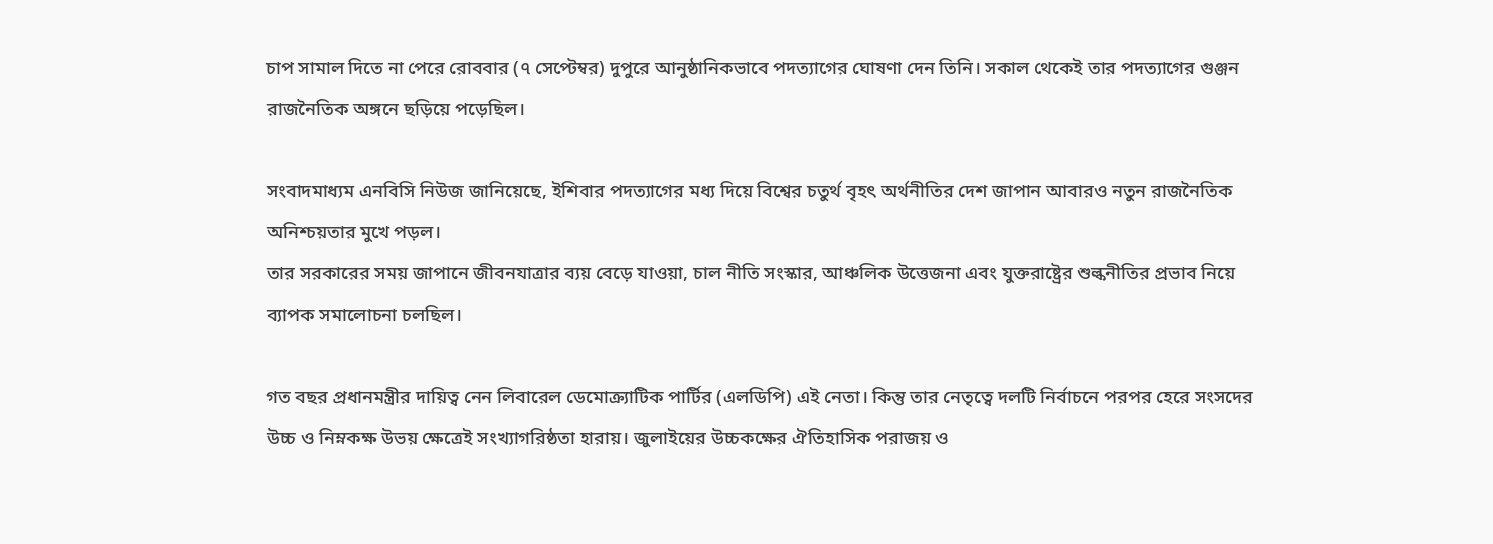চাপ সামাল দিতে না পেরে রোববার (৭ সেপ্টেম্বর) দুপুরে আনুষ্ঠানিকভাবে পদত্যাগের ঘোষণা দেন তিনি। সকাল থেকেই তার পদত্যাগের গুঞ্জন রাজনৈতিক অঙ্গনে ছড়িয়ে পড়েছিল।

সংবাদমাধ্যম এনবিসি নিউজ জানিয়েছে, ইশিবার পদত্যাগের মধ্য দিয়ে বিশ্বের চতুর্থ বৃহৎ অর্থনীতির দেশ জাপান আবারও নতুন রাজনৈতিক অনিশ্চয়তার মুখে পড়ল।
তার সরকারের সময় জাপানে জীবনযাত্রার ব্যয় বেড়ে যাওয়া, চাল নীতি সংস্কার, আঞ্চলিক উত্তেজনা এবং যুক্তরাষ্ট্রের শুল্কনীতির প্রভাব নিয়ে ব্যাপক সমালোচনা চলছিল।

গত বছর প্রধানমন্ত্রীর দায়িত্ব নেন লিবারেল ডেমোক্র্যাটিক পার্টির (এলডিপি) এই নেতা। কিন্তু তার নেতৃত্বে দলটি নির্বাচনে পরপর হেরে সংসদের উচ্চ ও নিম্নকক্ষ উভয় ক্ষেত্রেই সংখ্যাগরিষ্ঠতা হারায়। জুলাইয়ের উচ্চকক্ষের ঐতিহাসিক পরাজয় ও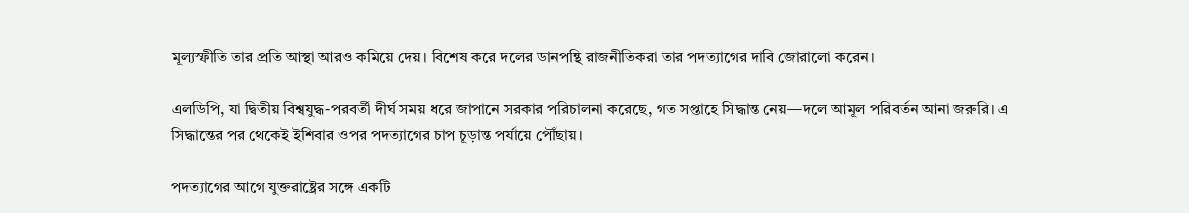মূল্যস্ফীতি তার প্রতি আস্থা আরও কমিয়ে দেয়। বিশেষ করে দলের ডানপন্থি রাজনীতিকরা তার পদত্যাগের দাবি জোরালো করেন।

এলডিপি, যা দ্বিতীয় বিশ্বযুদ্ধ-পরবর্তী দীর্ঘ সময় ধরে জাপানে সরকার পরিচালনা করেছে, গত সপ্তাহে সিদ্ধান্ত নেয়—দলে আমূল পরিবর্তন আনা জরুরি। এ সিদ্ধান্তের পর থেকেই ইশিবার ওপর পদত্যাগের চাপ চূড়ান্ত পর্যায়ে পৌঁছায়।

পদত্যাগের আগে যুক্তরাষ্ট্রের সঙ্গে একটি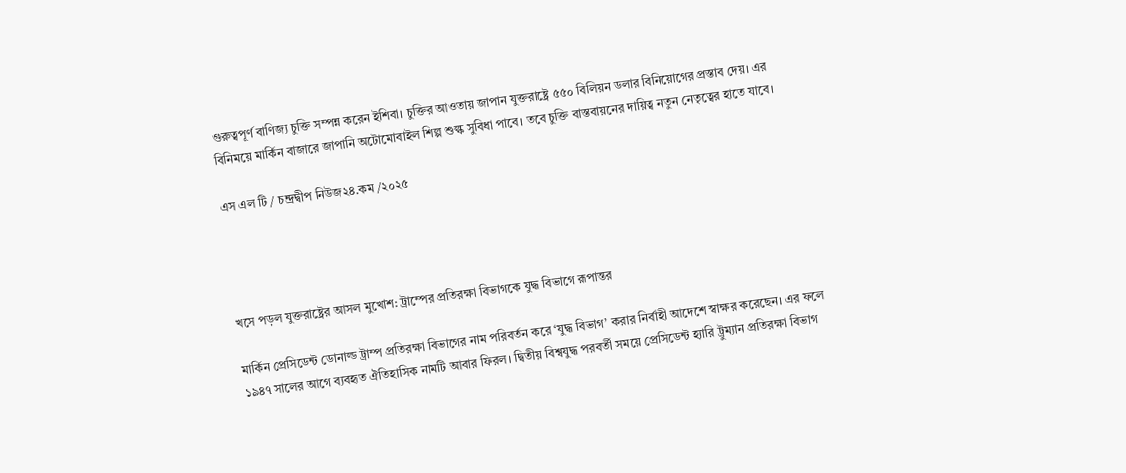গুরুত্বপূর্ণ বাণিজ্য চুক্তি সম্পন্ন করেন ইশিবা। চুক্তির আওতায় জাপান যুক্তরাষ্ট্রে ৫৫০ বিলিয়ন ডলার বিনিয়োগের প্রস্তাব দেয়। এর বিনিময়ে মার্কিন বাজারে জাপানি অটোমোবাইল শিল্প শুল্ক সুবিধা পাবে। তবে চুক্তি বাস্তবায়নের দায়িত্ব নতুন নেতৃত্বের হাতে যাবে।

এস এল টি / চন্দ্রদ্বীপ নিউজ২৪.কম /২০২৫




খসে পড়ল যুক্তরাষ্ট্রের আসল মুখোশ: ট্রাম্পের প্রতিরক্ষা বিভাগকে যুদ্ধ বিভাগে রূপান্তর

মার্কিন প্রেসিডেন্ট ডোনাল্ড ট্রাম্প প্রতিরক্ষা বিভাগের নাম পরিবর্তন করে ‘যুদ্ধ বিভাগ’ করার নির্বাহী আদেশে স্বাক্ষর করেছেন। এর ফলে ১৯৪৭ সালের আগে ব্যবহৃত ঐতিহাসিক নামটি আবার ফিরল। দ্বিতীয় বিশ্বযুদ্ধ পরবর্তী সময়ে প্রেসিডেন্ট হ্যারি ট্রুম্যান প্রতিরক্ষা বিভাগ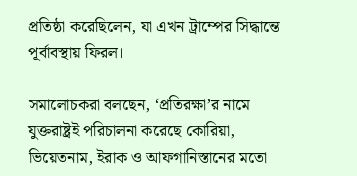প্রতিষ্ঠা করেছিলেন, যা এখন ট্রাম্পের সিদ্ধান্তে পূর্বাবস্থায় ফিরল।

সমালোচকরা বলছেন, ‘প্রতিরক্ষা’র নামে যুক্তরাষ্ট্রই পরিচালনা করেছে কোরিয়া, ভিয়েতনাম, ইরাক ও আফগানিস্তানের মতো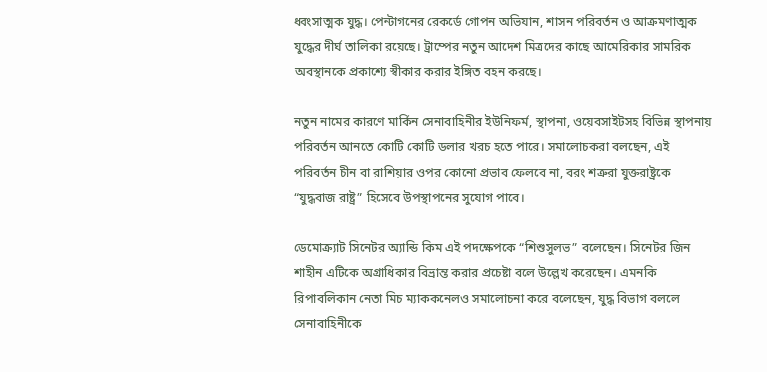ধ্বংসাত্মক যুদ্ধ। পেন্টাগনের রেকর্ডে গোপন অভিযান, শাসন পরিবর্তন ও আক্রমণাত্মক যুদ্ধের দীর্ঘ তালিকা রয়েছে। ট্রাম্পের নতুন আদেশ মিত্রদের কাছে আমেরিকার সামরিক অবস্থানকে প্রকাশ্যে স্বীকার করার ইঙ্গিত বহন করছে।

নতুন নামের কারণে মার্কিন সেনাবাহিনীর ইউনিফর্ম, স্থাপনা, ওয়েবসাইটসহ বিভিন্ন স্থাপনায় পরিবর্তন আনতে কোটি কোটি ডলার খরচ হতে পারে। সমালোচকরা বলছেন, এই পরিবর্তন চীন বা রাশিয়ার ওপর কোনো প্রভাব ফেলবে না, বরং শত্রুরা যুক্তরাষ্ট্রকে “যুদ্ধবাজ রাষ্ট্র” হিসেবে উপস্থাপনের সুযোগ পাবে।

ডেমোক্র্যাট সিনেটর অ্যান্ডি কিম এই পদক্ষেপকে “শিশুসুলভ” বলেছেন। সিনেটর জিন শাহীন এটিকে অগ্রাধিকার বিভ্রান্ত করার প্রচেষ্টা বলে উল্লেখ করেছেন। এমনকি রিপাবলিকান নেতা মিচ ম্যাককনেলও সমালোচনা করে বলেছেন, যুদ্ধ বিভাগ বললে সেনাবাহিনীকে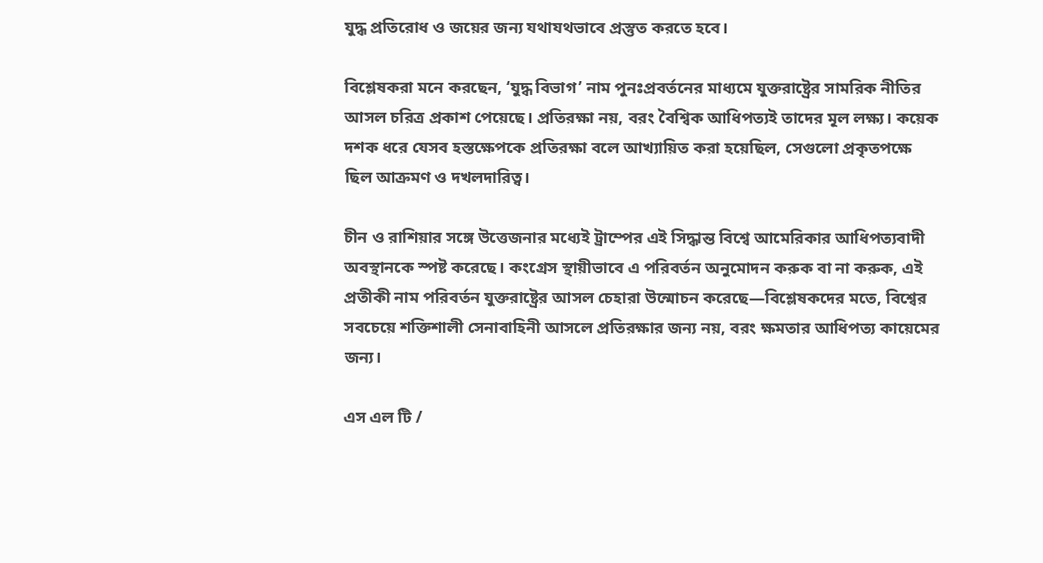যুদ্ধ প্রতিরোধ ও জয়ের জন্য যথাযথভাবে প্রস্তুত করতে হবে।

বিশ্লেষকরা মনে করছেন, ‘যুদ্ধ বিভাগ’ নাম পুনঃপ্রবর্তনের মাধ্যমে যুক্তরাষ্ট্রের সামরিক নীতির আসল চরিত্র প্রকাশ পেয়েছে। প্রতিরক্ষা নয়, বরং বৈশ্বিক আধিপত্যই তাদের মূল লক্ষ্য। কয়েক দশক ধরে যেসব হস্তক্ষেপকে প্রতিরক্ষা বলে আখ্যায়িত করা হয়েছিল, সেগুলো প্রকৃতপক্ষে ছিল আক্রমণ ও দখলদারিত্ব।

চীন ও রাশিয়ার সঙ্গে উত্তেজনার মধ্যেই ট্রাম্পের এই সিদ্ধান্ত বিশ্বে আমেরিকার আধিপত্যবাদী অবস্থানকে স্পষ্ট করেছে। কংগ্রেস স্থায়ীভাবে এ পরিবর্তন অনুমোদন করুক বা না করুক, এই প্রতীকী নাম পরিবর্তন যুক্তরাষ্ট্রের আসল চেহারা উন্মোচন করেছে—বিশ্লেষকদের মতে, বিশ্বের সবচেয়ে শক্তিশালী সেনাবাহিনী আসলে প্রতিরক্ষার জন্য নয়, বরং ক্ষমতার আধিপত্য কায়েমের জন্য।

এস এল টি /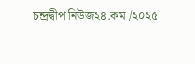চন্দ্রদ্বীপ নিউজ২৪.কম /২০২৫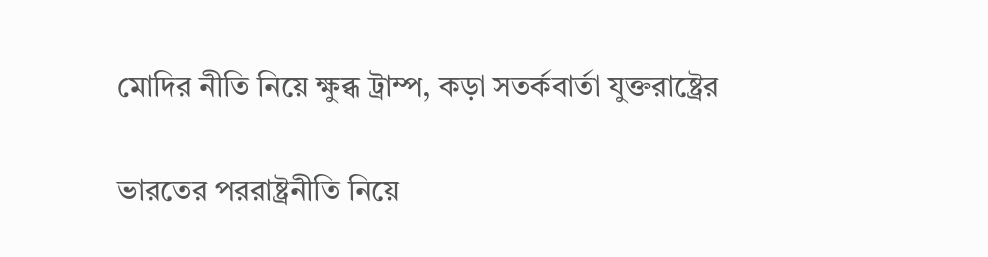মোদির নীতি নিয়ে ক্ষুব্ধ ট্রাম্প, কড়া সতর্কবার্তা যুক্তরাষ্ট্রের

ভারতের পররাষ্ট্রনীতি নিয়ে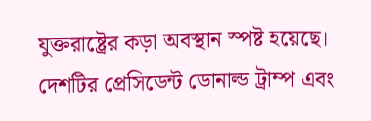যুক্তরাষ্ট্রের কড়া অবস্থান স্পষ্ট হয়েছে। দেশটির প্রেসিডেন্ট ডোনাল্ড ট্রাম্প এবং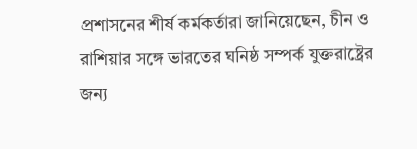প্রশাসনের শীর্ষ কর্মকর্তারা জানিয়েছেন, চীন ও রাশিয়ার সঙ্গে ভারতের ঘনিষ্ঠ সম্পর্ক যুক্তরাষ্ট্রের জন্য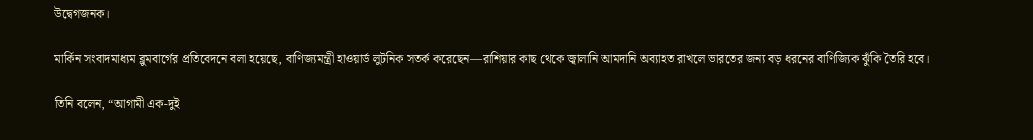উদ্বেগজনক।

মার্কিন সংবাদমাধ্যম ব্লুমবার্গের প্রতিবেদনে বলা হয়েছে, বাণিজ্যমন্ত্রী হাওয়ার্ড লুটনিক সতর্ক করেছেন—রাশিয়ার কাছ থেকে জ্বালানি আমদানি অব্যাহত রাখলে ভারতের জন্য বড় ধরনের বাণিজ্যিক ঝুঁকি তৈরি হবে।

তিনি বলেন, “আগামী এক-দুই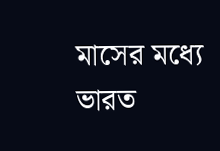মাসের মধ্যে ভারত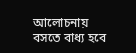আলোচনায় বসতে বাধ্য হবে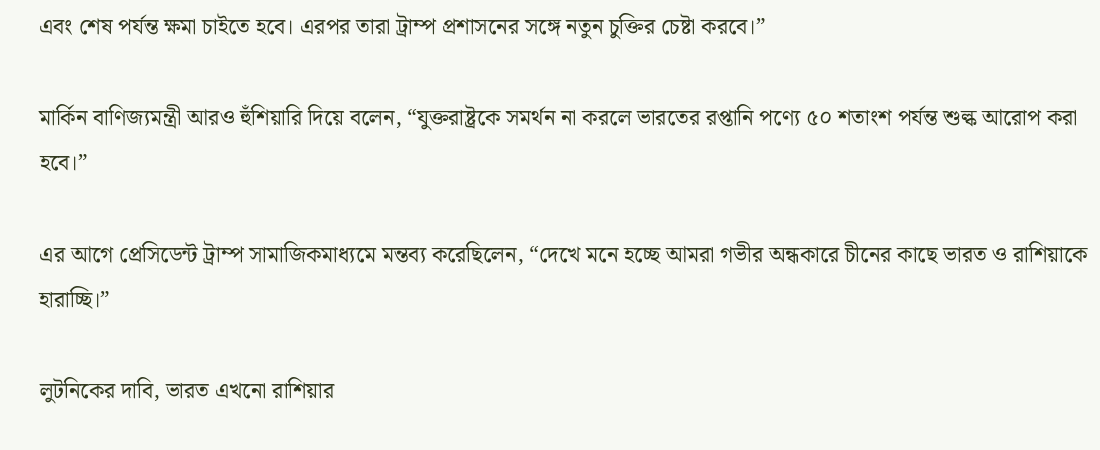এবং শেষ পর্যন্ত ক্ষমা চাইতে হবে। এরপর তারা ট্রাম্প প্রশাসনের সঙ্গে নতুন চুক্তির চেষ্টা করবে।”

মার্কিন বাণিজ্যমন্ত্রী আরও হুঁশিয়ারি দিয়ে বলেন, “যুক্তরাষ্ট্রকে সমর্থন না করলে ভারতের রপ্তানি পণ্যে ৫০ শতাংশ পর্যন্ত শুল্ক আরোপ করা হবে।”

এর আগে প্রেসিডেন্ট ট্রাম্প সামাজিকমাধ্যমে মন্তব্য করেছিলেন, “দেখে মনে হচ্ছে আমরা গভীর অন্ধকারে চীনের কাছে ভারত ও রাশিয়াকে হারাচ্ছি।”

লুটনিকের দাবি, ভারত এখনো রাশিয়ার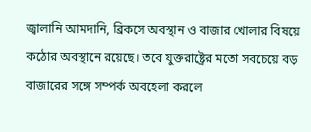জ্বালানি আমদানি, ব্রিকসে অবস্থান ও বাজার খোলার বিষয়ে কঠোর অবস্থানে রয়েছে। তবে যুক্তরাষ্ট্রের মতো সবচেয়ে বড় বাজারের সঙ্গে সম্পর্ক অবহেলা করলে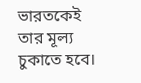ভারতকেই তার মূল্য চুকাতে হবে।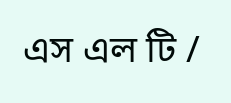এস এল টি /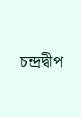চন্দ্রদ্বীপ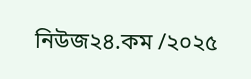নিউজ২৪.কম /২০২৫